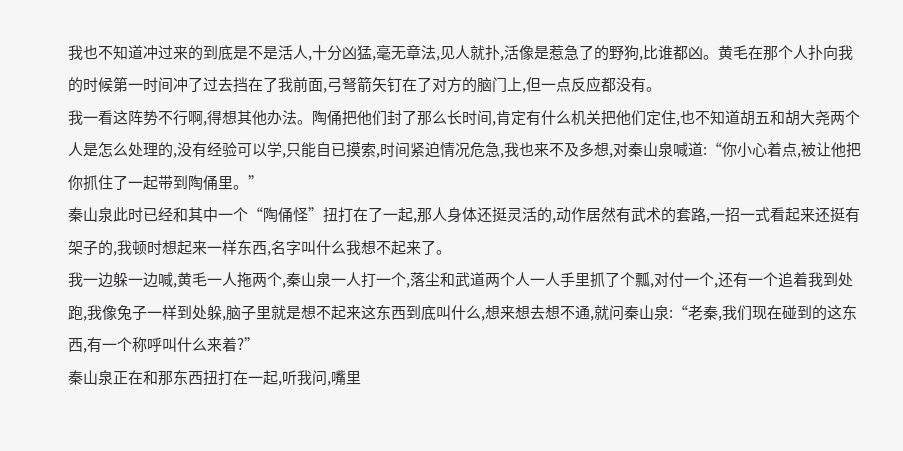我也不知道冲过来的到底是不是活人,十分凶猛,毫无章法,见人就扑,活像是惹急了的野狗,比谁都凶。黄毛在那个人扑向我的时候第一时间冲了过去挡在了我前面,弓弩箭矢钉在了对方的脑门上,但一点反应都没有。
我一看这阵势不行啊,得想其他办法。陶俑把他们封了那么长时间,肯定有什么机关把他们定住,也不知道胡五和胡大尧两个人是怎么处理的,没有经验可以学,只能自已摸索,时间紧迫情况危急,我也来不及多想,对秦山泉喊道:“你小心着点,被让他把你抓住了一起带到陶俑里。”
秦山泉此时已经和其中一个“陶俑怪”扭打在了一起,那人身体还挺灵活的,动作居然有武术的套路,一招一式看起来还挺有架子的,我顿时想起来一样东西,名字叫什么我想不起来了。
我一边躲一边喊,黄毛一人拖两个,秦山泉一人打一个,落尘和武道两个人一人手里抓了个瓢,对付一个,还有一个追着我到处跑,我像兔子一样到处躲,脑子里就是想不起来这东西到底叫什么,想来想去想不通,就问秦山泉:“老秦,我们现在碰到的这东西,有一个称呼叫什么来着?”
秦山泉正在和那东西扭打在一起,听我问,嘴里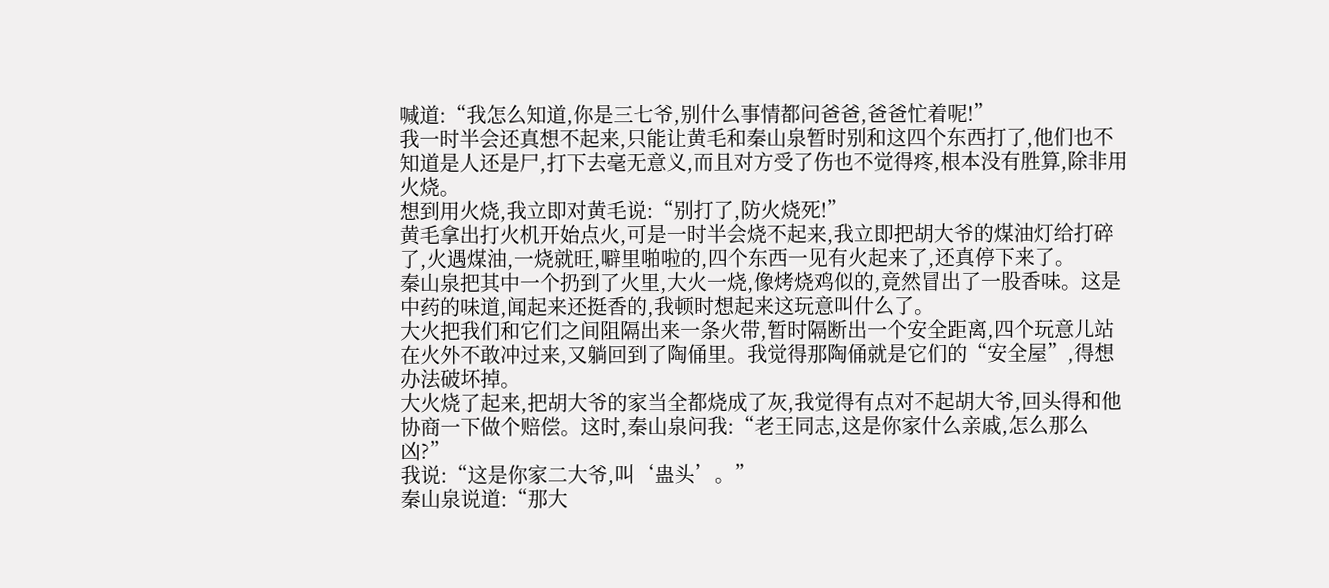喊道:“我怎么知道,你是三七爷,别什么事情都问爸爸,爸爸忙着呢!”
我一时半会还真想不起来,只能让黄毛和秦山泉暂时别和这四个东西打了,他们也不知道是人还是尸,打下去毫无意义,而且对方受了伤也不觉得疼,根本没有胜算,除非用火烧。
想到用火烧,我立即对黄毛说:“别打了,防火烧死!”
黄毛拿出打火机开始点火,可是一时半会烧不起来,我立即把胡大爷的煤油灯给打碎了,火遇煤油,一烧就旺,噼里啪啦的,四个东西一见有火起来了,还真停下来了。
秦山泉把其中一个扔到了火里,大火一烧,像烤烧鸡似的,竟然冒出了一股香味。这是中药的味道,闻起来还挺香的,我顿时想起来这玩意叫什么了。
大火把我们和它们之间阻隔出来一条火带,暂时隔断出一个安全距离,四个玩意儿站在火外不敢冲过来,又躺回到了陶俑里。我觉得那陶俑就是它们的“安全屋”,得想办法破坏掉。
大火烧了起来,把胡大爷的家当全都烧成了灰,我觉得有点对不起胡大爷,回头得和他协商一下做个赔偿。这时,秦山泉问我:“老王同志,这是你家什么亲戚,怎么那么凶?”
我说:“这是你家二大爷,叫‘蛊头’。”
秦山泉说道:“那大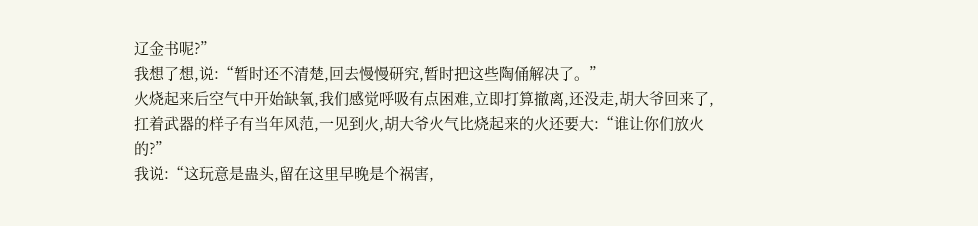辽金书呢?”
我想了想,说:“暂时还不清楚,回去慢慢研究,暂时把这些陶俑解决了。”
火烧起来后空气中开始缺氧,我们感觉呼吸有点困难,立即打算撤离,还没走,胡大爷回来了,扛着武器的样子有当年风范,一见到火,胡大爷火气比烧起来的火还要大:“谁让你们放火的?”
我说:“这玩意是蛊头,留在这里早晚是个祸害,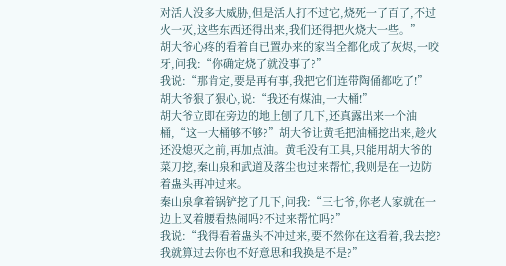对活人没多大威胁,但是活人打不过它,烧死一了百了,不过火一灭,这些东西还得出来,我们还得把火烧大一些。”
胡大爷心疼的看着自已置办来的家当全都化成了灰烬,一咬牙,问我:“你确定烧了就没事了?”
我说:“那肯定,要是再有事,我把它们连带陶俑都吃了!”
胡大爷狠了狠心,说:“我还有煤油,一大桶!”
胡大爷立即在旁边的地上刨了几下,还真露出来一个油桶,“这一大桶够不够?”胡大爷让黄毛把油桶挖出来,趁火还没熄灭之前,再加点油。黄毛没有工具,只能用胡大爷的菜刀挖,秦山泉和武道及落尘也过来帮忙,我则是在一边防着蛊头再冲过来。
秦山泉拿着锅铲挖了几下,问我:“三七爷,你老人家就在一边上叉着腰看热闹吗?不过来帮忙吗?”
我说:“我得看着蛊头不冲过来,要不然你在这看着,我去挖?我就算过去你也不好意思和我换是不是?”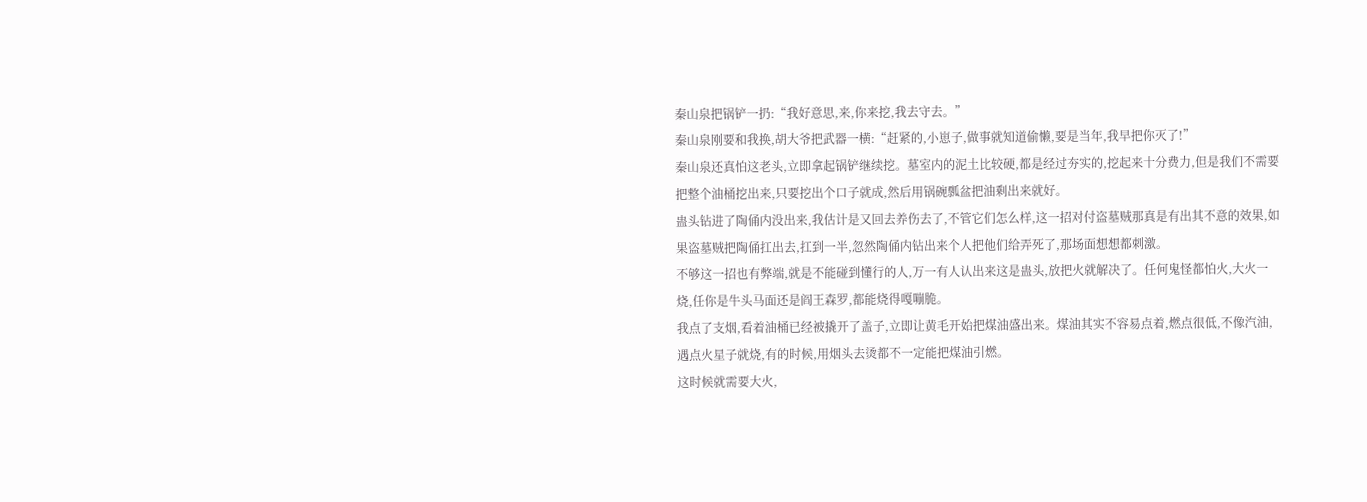秦山泉把锅铲一扔:“我好意思,来,你来挖,我去守去。”
秦山泉刚要和我换,胡大爷把武器一横:“赶紧的,小崽子,做事就知道偷懒,要是当年,我早把你灭了!”
秦山泉还真怕这老头,立即拿起锅铲继续挖。墓室内的泥土比较硬,都是经过夯实的,挖起来十分费力,但是我们不需要把整个油桶挖出来,只要挖出个口子就成,然后用锅碗瓢盆把油剩出来就好。
蛊头钻进了陶俑内没出来,我估计是又回去养伤去了,不管它们怎么样,这一招对付盗墓贼那真是有出其不意的效果,如果盗墓贼把陶俑扛出去,扛到一半,忽然陶俑内钻出来个人把他们给弄死了,那场面想想都刺激。
不够这一招也有弊端,就是不能碰到懂行的人,万一有人认出来这是蛊头,放把火就解决了。任何鬼怪都怕火,大火一烧,任你是牛头马面还是阎王森罗,都能烧得嘎嘣脆。
我点了支烟,看着油桶已经被撬开了盖子,立即让黄毛开始把煤油盛出来。煤油其实不容易点着,燃点很低,不像汽油,遇点火星子就烧,有的时候,用烟头去烫都不一定能把煤油引燃。
这时候就需要大火,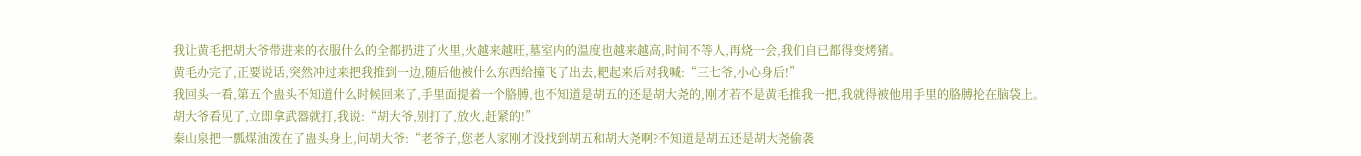我让黄毛把胡大爷带进来的衣服什么的全都扔进了火里,火越来越旺,墓室内的温度也越来越高,时间不等人,再烧一会,我们自已都得变烤猪。
黄毛办完了,正要说话,突然冲过来把我推到一边,随后他被什么东西给撞飞了出去,耙起来后对我喊:“三七爷,小心身后!”
我回头一看,第五个蛊头不知道什么时候回来了,手里面提着一个胳膊,也不知道是胡五的还是胡大尧的,刚才若不是黄毛推我一把,我就得被他用手里的胳膊抡在脑袋上。
胡大爷看见了,立即拿武器就打,我说:“胡大爷,别打了,放火,赶紧的!”
秦山泉把一瓢煤油泼在了蛊头身上,问胡大爷:“老爷子,您老人家刚才没找到胡五和胡大尧啊?不知道是胡五还是胡大尧偷袭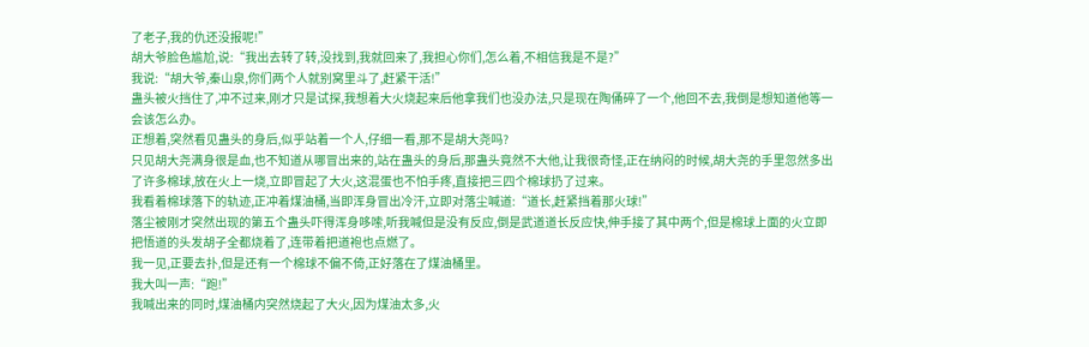了老子,我的仇还没报呢!”
胡大爷脸色尴尬,说:“我出去转了转,没找到,我就回来了,我担心你们,怎么着,不相信我是不是?”
我说:“胡大爷,秦山泉,你们两个人就别窝里斗了,赶紧干活!”
蛊头被火挡住了,冲不过来,刚才只是试探,我想着大火烧起来后他拿我们也没办法,只是现在陶俑碎了一个,他回不去,我倒是想知道他等一会该怎么办。
正想着,突然看见蛊头的身后,似乎站着一个人,仔细一看,那不是胡大尧吗?
只见胡大尧满身很是血,也不知道从哪冒出来的,站在蛊头的身后,那蛊头竟然不大他,让我很奇怪,正在纳闷的时候,胡大尧的手里忽然多出了许多棉球,放在火上一烧,立即冒起了大火,这混蛋也不怕手疼,直接把三四个棉球扔了过来。
我看着棉球落下的轨迹,正冲着煤油桶,当即浑身冒出冷汗,立即对落尘喊道:“道长,赶紧挡着那火球!”
落尘被刚才突然出现的第五个蛊头吓得浑身哆嗦,听我喊但是没有反应,倒是武道道长反应快,伸手接了其中两个,但是棉球上面的火立即把悟道的头发胡子全都烧着了,连带着把道袍也点燃了。
我一见,正要去扑,但是还有一个棉球不偏不倚,正好落在了煤油桶里。
我大叫一声:“跑!”
我喊出来的同时,煤油桶内突然烧起了大火,因为煤油太多,火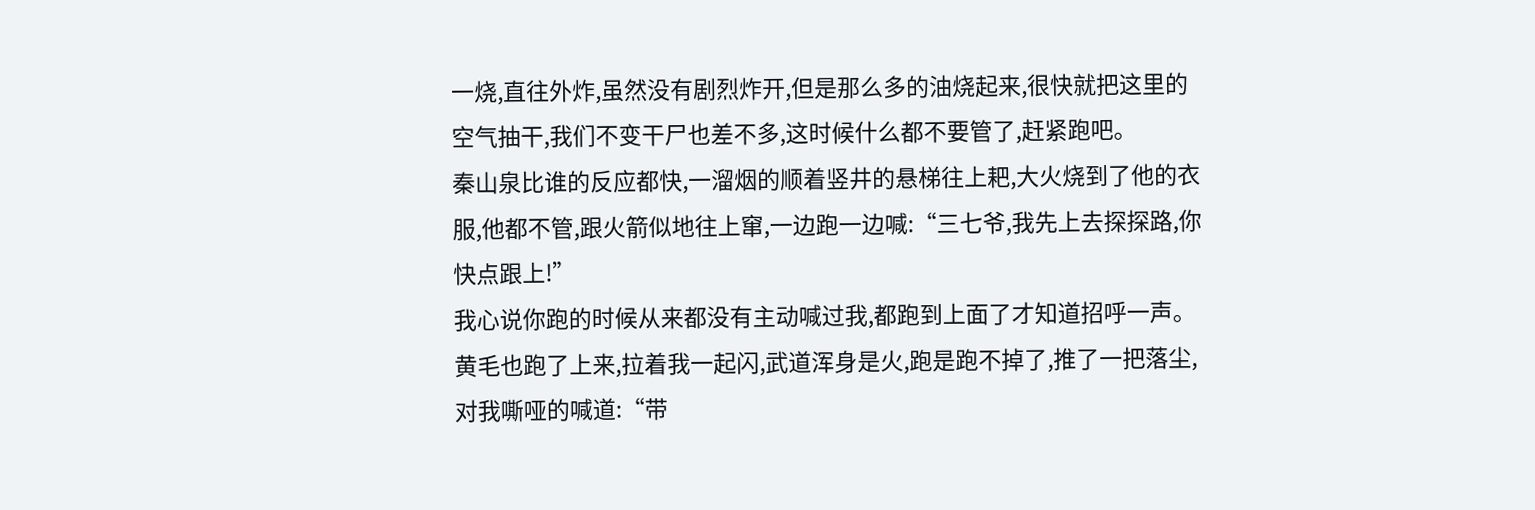一烧,直往外炸,虽然没有剧烈炸开,但是那么多的油烧起来,很快就把这里的空气抽干,我们不变干尸也差不多,这时候什么都不要管了,赶紧跑吧。
秦山泉比谁的反应都快,一溜烟的顺着竖井的悬梯往上耙,大火烧到了他的衣服,他都不管,跟火箭似地往上窜,一边跑一边喊:“三七爷,我先上去探探路,你快点跟上!”
我心说你跑的时候从来都没有主动喊过我,都跑到上面了才知道招呼一声。黄毛也跑了上来,拉着我一起闪,武道浑身是火,跑是跑不掉了,推了一把落尘,对我嘶哑的喊道:“带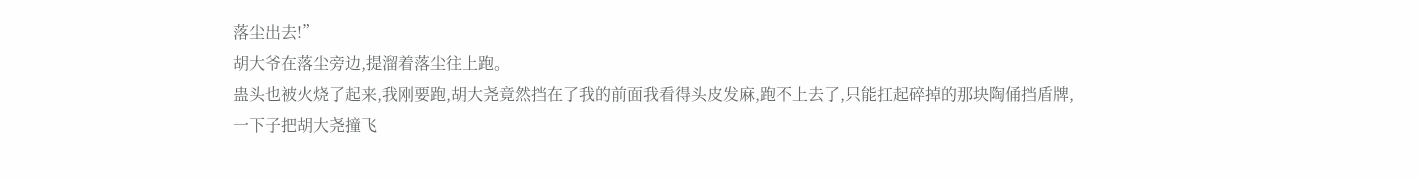落尘出去!”
胡大爷在落尘旁边,提溜着落尘往上跑。
蛊头也被火烧了起来,我刚要跑,胡大尧竟然挡在了我的前面我看得头皮发麻,跑不上去了,只能扛起碎掉的那块陶俑挡盾牌,一下子把胡大尧撞飞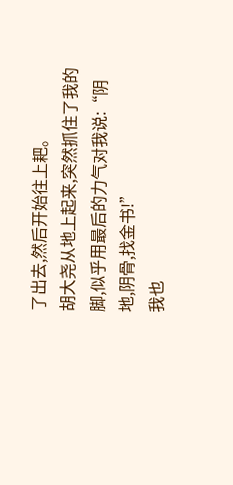了出去,然后开始往上耙。
胡大尧从地上起来,突然抓住了我的脚,似乎用最后的力气对我说:“阴地,阴骨,找金书!”
我也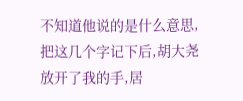不知道他说的是什么意思,把这几个字记下后,胡大尧放开了我的手,居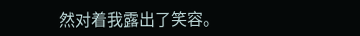然对着我露出了笑容。